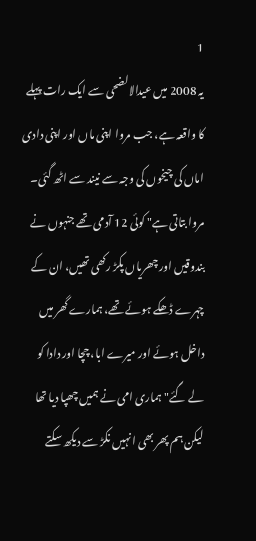1
یہ 2008 میں عیدالالضحی سے ایک رات پہلے کا واقعہ ہے، جب مروا اپنی ماں اور اپنی دادی اماں کی چیخوں کی وجہ سے نیند سے اٹھ گئی۔
مروا بتاتی ہے" کوئی 12 آدمی تھے جنہوں نے بندوقیں اور چھریاں پکڑ رکھی تھیں، ان کے چہرے ڈھکے ہوئے تھے، ہمارے گھر میں داخل ہوئے اور میرے ابا، چچا اور دادا کو لے گئے" ہماری امی نے ہمیں چھپا دیا تھا لیکن ہم پھر بھی انہیں نکڑ سے دیکھ سکتے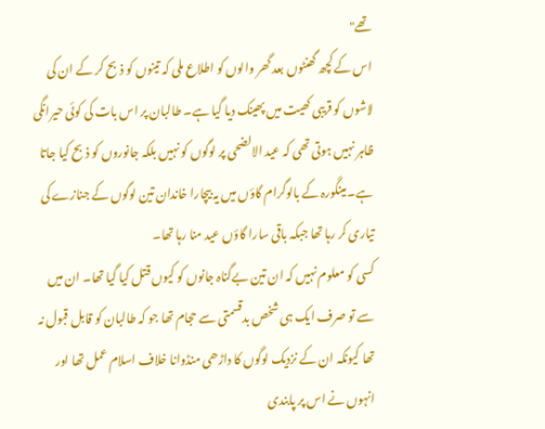تھے"
اس کے کچھ گھنٹوں بعد گھر والوں کو اطلاع ملی کہ تینوں کو ذبح کر کے ان کی لاشوں کو قریبی کھیت میں پھینک دیا گیا ہے۔ طالبان پر اس بات کی کوئی حیرانگی ظاہر نہیں ہوتی تھی کہ عید الالضحی پر لوگوں کو نہیں بلکہ جانوروں کو ذبح کیا جاتا ہے۔ مینگورہ کے بالوگرام گاؤں میں یہ بیچارا خاندان تین لوگوں کے جنازے کی تیاری کر رہا تھا جبکہ باقی سارا گاؤں عید منا رہا تھا۔
کسی کو معلوم نہیں کہ ان تین بےگناہ جانوں کو کیوں قتل کیا گیا تھا۔ ان میں سے تو صرف ایک ہی شخص بدقسمتی سے حجام تھا جو کہ طالبان کو قابل قبول نہ تھا کیونکہ ان کے نزدیک لوگوں کا داڑھی منڈوانا خلاف اسلام عمل تھا اور انہوں نے اس پر پابندی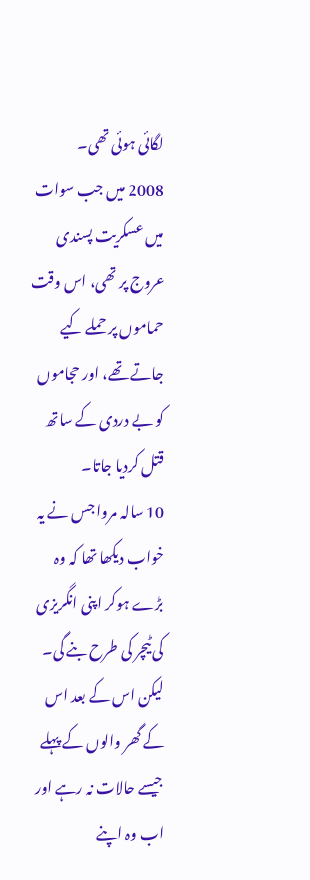لگائی ہوئی تھی۔
2008 میں جب سوات میں عسکریت پسندی عروج پر تھی، اس وقت حماموں پر حملے کیے جاتے تھے، اور حجاموں کو بے دردی کے ساتھ قتل کردیا جاتا۔
10 سالہ مروا جس نے یہ خواب دیکھا تھا کہ وہ بڑے ہوکر اپنی انگریزی کی ٹیچر کی طرح بنے گی۔ لیکن اس کے بعد اس کے گھر والوں کے پہلے جیسے حالات نہ رہے اور اب وہ اپنے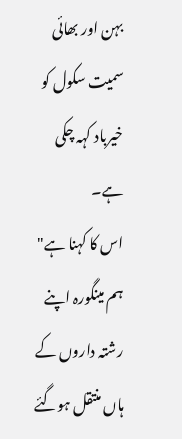بہن اور بھائی سمیت سکول کو خیرباد کہہ چکی ہے۔
اس کا کہنا ہے" ہم مینگورہ اپنے رشتہ داروں کے ہاں منتقل ہوگئے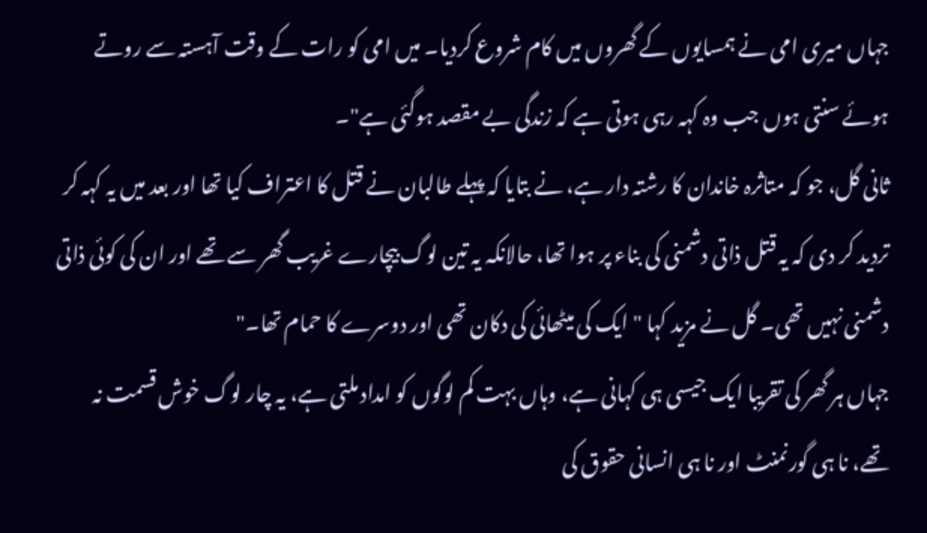جہاں میری امی نے ہمسایوں کے گھروں میں کام شروع کردیا۔ میں امی کو رات کے وقت آہستہ سے روتے ہوئے سنتی ہوں جب وہ کہہ رہی ہوتی ہے کہ زندگی بے مقصد ہوگئی ہے"۔
ثانی گل، جو کہ متاثرہ خاندان کا رشتہ دار ہے، نے بتایا کہ پہلے طالبان نے قتل کا اعتراف کیا تھا اور بعد میں یہ کہہ کر تردید کر دی کہ یہ قتل ذاتی دشمنی کی بناء پر ہوا تھا، حالانکہ یہ تین لوگ بیچارے غریب گھر سے تھے اور ان کی کوئی ذاتی دشمنی نہیں تھی۔ گل نے مزید کہا " ایک کی میٹھائی کی دکان تھی اور دوسرے کا حمام تھا۔"
جہاں ہر گھر کی تقریبا ایک جیسی ہی کہانی ہے، وہاں بہت کم لوگوں کو امداد ملتی ہے، یہ چار لوگ خوش قسمت نہ تھے، نا ہی گورنمنٹ اور نا ہی انسانی حقوق کی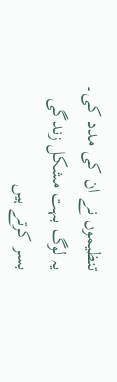تنظیموں نے ان کی مدد کی۔ یہ لوگ بہت مشکل زندگی بسر کرتے ہیں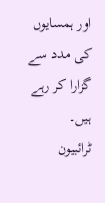اور ہمسایوں کی مدد سے گزارا کر رہے ہیں۔
ٹرائبیون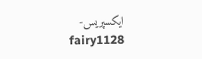ایکسپریس-
fairy1128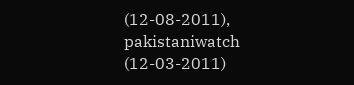(12-08-2011), pakistaniwatch (12-03-2011)